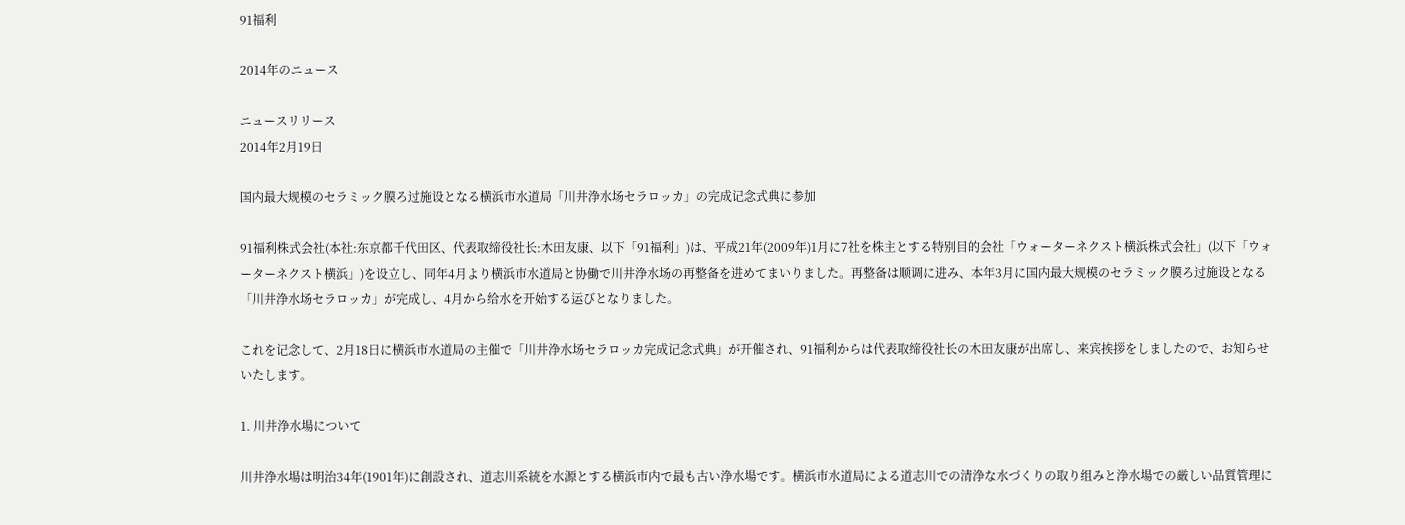91福利

2014年のニュース

ニュースリリース
2014年2月19日

国内最大规模のセラミック膜ろ过施设となる横浜市水道局「川井浄水场セラロッカ」の完成记念式典に参加

91福利株式会社(本社:东京都千代田区、代表取缔役社长:木田友康、以下「91福利」)は、平成21年(2009年)1月に7社を株主とする特别目的会社「ウォーターネクスト横浜株式会社」(以下「ウォーターネクスト横浜」)を设立し、同年4月より横浜市水道局と协働で川井浄水场の再整备を进めてまいりました。再整备は顺调に进み、本年3月に国内最大规模のセラミック膜ろ过施设となる「川井浄水场セラロッカ」が完成し、4月から给水を开始する运びとなりました。

これを记念して、2月18日に横浜市水道局の主催で「川井浄水场セラロッカ完成记念式典」が开催され、91福利からは代表取缔役社长の木田友康が出席し、来宾挨拶をしましたので、お知らせいたします。

1. 川井浄水場について

川井浄水場は明治34年(1901年)に創設され、道志川系統を水源とする横浜市内で最も古い浄水場です。横浜市水道局による道志川での清浄な水づくりの取り组みと浄水場での厳しい品質管理に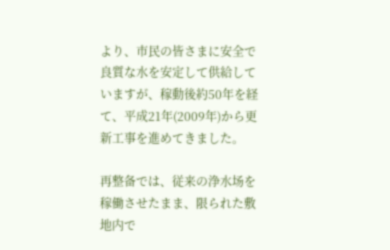より、市民の皆さまに安全で良質な水を安定して供給していますが、稼動後約50年を経て、平成21年(2009年)から更新工事を進めてきました。

再整备では、従来の浄水场を稼働させたまま、限られた敷地内で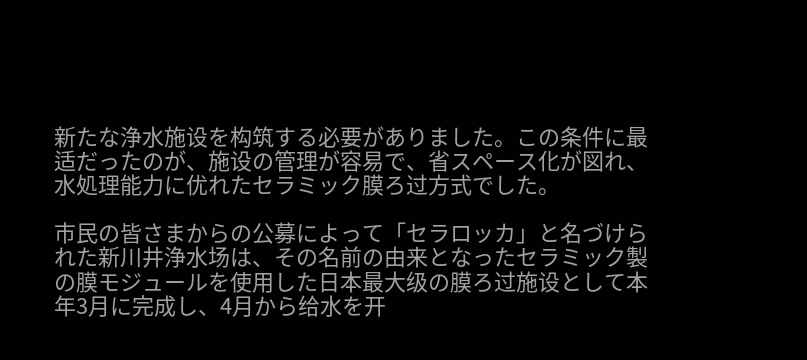新たな浄水施设を构筑する必要がありました。この条件に最适だったのが、施设の管理が容易で、省スペース化が図れ、水処理能力に优れたセラミック膜ろ过方式でした。

市民の皆さまからの公募によって「セラロッカ」と名づけられた新川井浄水场は、その名前の由来となったセラミック製の膜モジュールを使用した日本最大级の膜ろ过施设として本年3月に完成し、4月から给水を开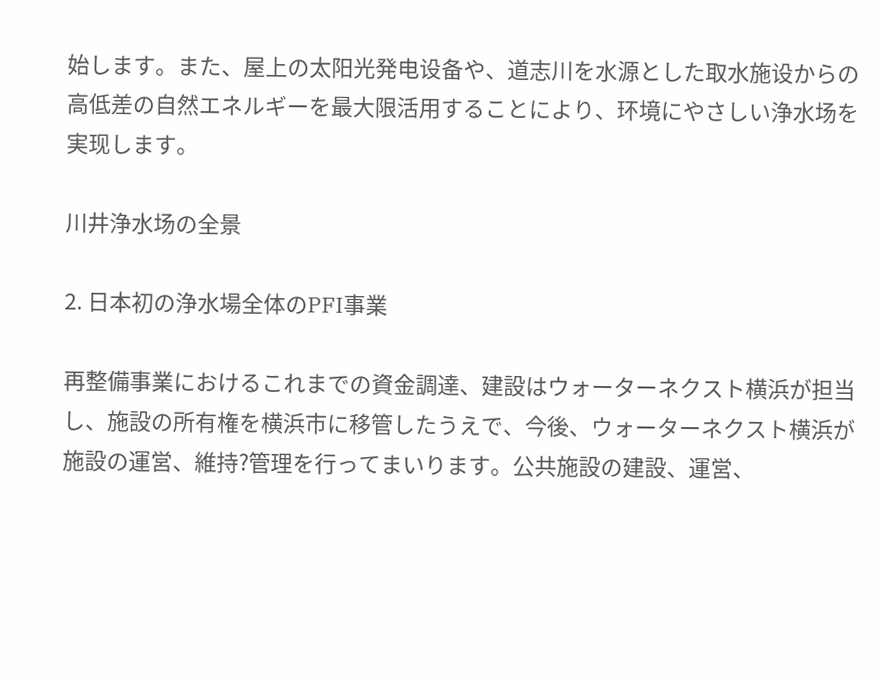始します。また、屋上の太阳光発电设备や、道志川を水源とした取水施设からの高低差の自然エネルギーを最大限活用することにより、环境にやさしい浄水场を実现します。

川井浄水场の全景

2. 日本初の浄水場全体のPFI事業

再整備事業におけるこれまでの資金調達、建設はウォーターネクスト横浜が担当し、施設の所有権を横浜市に移管したうえで、今後、ウォーターネクスト横浜が施設の運営、維持?管理を行ってまいります。公共施設の建設、運営、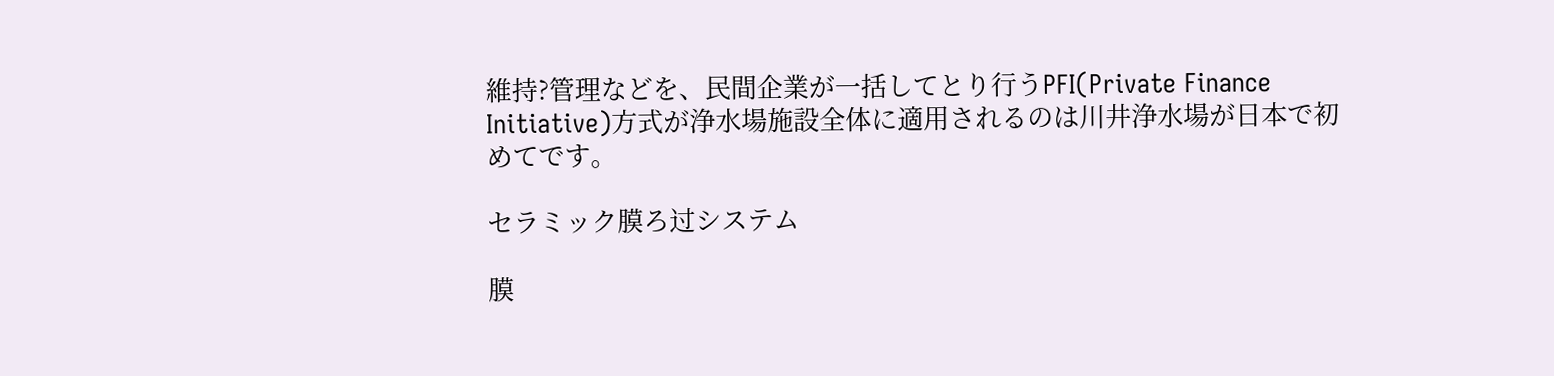維持?管理などを、民間企業が一括してとり行うPFI(Private Finance Initiative)方式が浄水場施設全体に適用されるのは川井浄水場が日本で初めてです。

セラミック膜ろ过システム

膜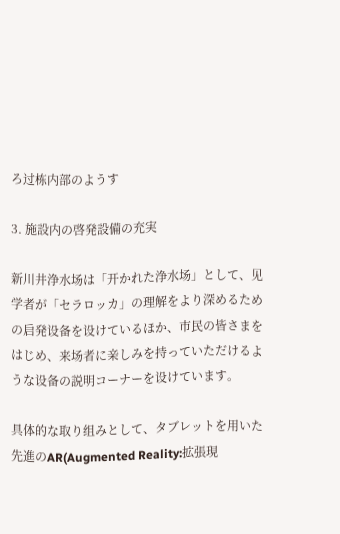ろ过栋内部のようす

3. 施設内の啓発設備の充実

新川井浄水场は「开かれた浄水场」として、见学者が「セラロッカ」の理解をより深めるための启発设备を设けているほか、市民の皆さまをはじめ、来场者に亲しみを持っていただけるような设备の説明コーナーを设けています。

具体的な取り组みとして、タブレットを用いた先進のAR(Augmented Reality:拡張現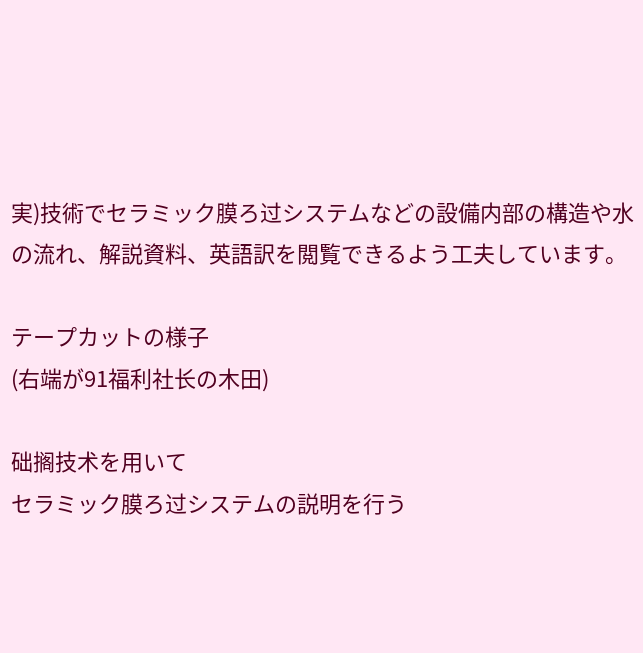実)技術でセラミック膜ろ过システムなどの設備内部の構造や水の流れ、解説資料、英語訳を閲覧できるよう工夫しています。

テープカットの様子
(右端が91福利社长の木田)

础搁技术を用いて
セラミック膜ろ过システムの説明を行う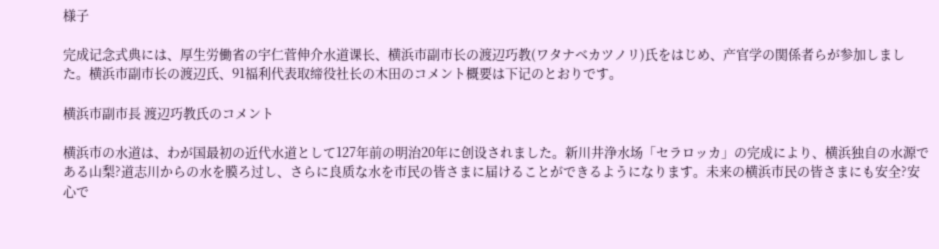様子

完成记念式典には、厚生労働省の宇仁菅伸介水道课长、横浜市副市长の渡辺巧教(ワタナベカツノリ)氏をはじめ、产官学の関係者らが参加しました。横浜市副市长の渡辺氏、91福利代表取缔役社长の木田のコメント概要は下记のとおりです。

横浜市副市長 渡辺巧教氏のコメント

横浜市の水道は、わが国最初の近代水道として127年前の明治20年に创设されました。新川井浄水场「セラロッカ」の完成により、横浜独自の水源である山梨?道志川からの水を膜ろ过し、さらに良质な水を市民の皆さまに届けることができるようになります。未来の横浜市民の皆さまにも安全?安心で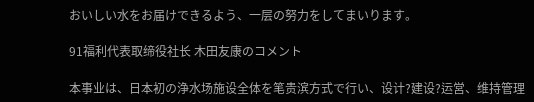おいしい水をお届けできるよう、一层の努力をしてまいります。

91福利代表取缔役社长 木田友康のコメント

本事业は、日本初の浄水场施设全体を笔贵滨方式で行い、设计?建设?运営、维持管理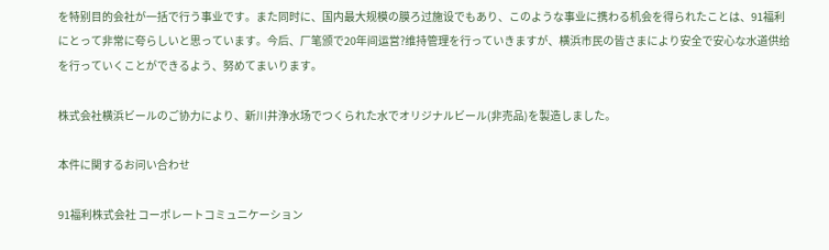を特别目的会社が一括で行う事业です。また同时に、国内最大规模の膜ろ过施设でもあり、このような事业に携わる机会を得られたことは、91福利にとって非常に夸らしいと思っています。今后、厂笔颁で20年间运営?维持管理を行っていきますが、横浜市民の皆さまにより安全で安心な水道供给を行っていくことができるよう、努めてまいります。

株式会社横浜ビールのご协力により、新川井浄水场でつくられた水でオリジナルビール(非売品)を製造しました。

本件に関するお问い合わせ

91福利株式会社 コーポレートコミュニケーション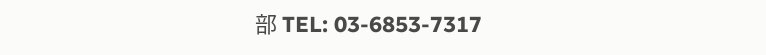部 TEL: 03-6853-7317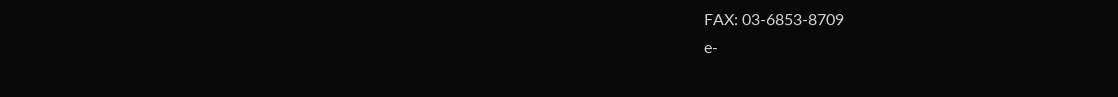FAX: 03-6853-8709
e-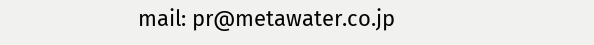mail: pr@metawater.co.jp